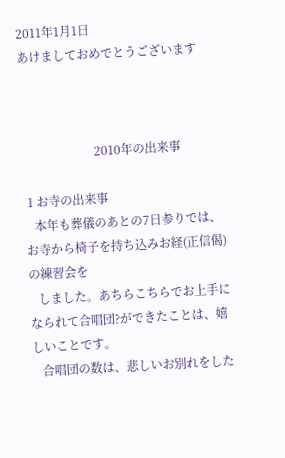2011年1月1日
あけましておめでとうございます



                        2010年の出来事

 1 お寺の出来事
   本年も葬儀のあとの7日参りでは、お寺から椅子を持ち込みお経(正信偈)の練習会を
   しました。あちらこちらでお上手になられて合唱団?ができたことは、嬉しいことです。
   合唱団の数は、悲しいお別れをした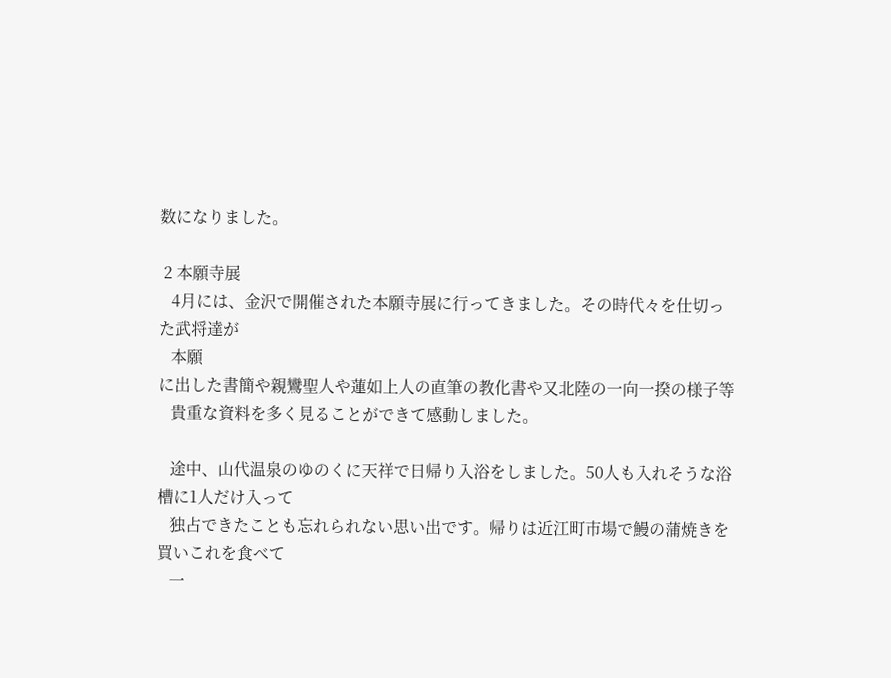数になりました。

 2 本願寺展
   4月には、金沢で開催された本願寺展に行ってきました。その時代々を仕切った武将達が
   本願
に出した書簡や親鸞聖人や蓮如上人の直筆の教化書や又北陸の一向一揆の様子等
   貴重な資料を多く見ることができて感動しました。

   途中、山代温泉のゆのくに天祥で日帰り入浴をしました。50人も入れそうな浴槽に1人だけ入って
   独占できたことも忘れられない思い出です。帰りは近江町市場で鰻の蒲焼きを買いこれを食べて
   一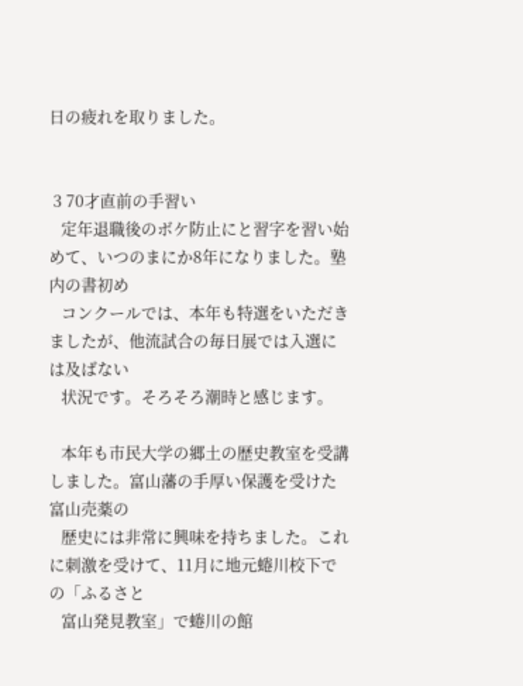日の疲れを取りました。


 3 70才直前の手習い
   定年退職後のボケ防止にと習字を習い始めて、いつのまにか8年になりました。塾内の書初め
   コンクールでは、本年も特選をいただきましたが、他流試合の毎日展では入選には及ばない
   状況です。そろそろ潮時と感じます。

   本年も市民大学の郷土の歴史教室を受講しました。富山藩の手厚い保護を受けた富山売薬の
   歴史には非常に興味を持ちました。これに刺激を受けて、11月に地元蜷川校下での「ふるさと
   富山発見教室」で蜷川の館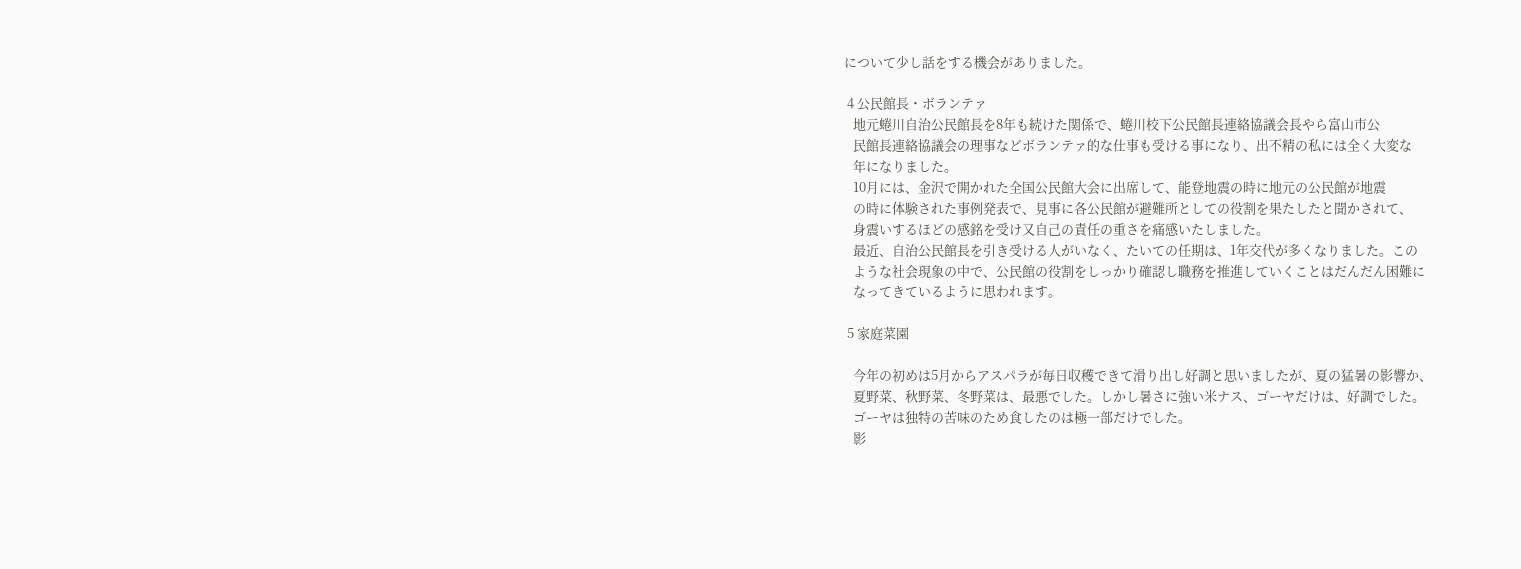について少し話をする機会がありました。

 4 公民館長・ボランテァ
   地元蜷川自治公民館長を8年も続けた関係で、蜷川校下公民館長連絡協議会長やら富山市公
   民館長連絡協議会の理事などボランテァ的な仕事も受ける事になり、出不精の私には全く大変な
   年になりました。
   10月には、金沢で開かれた全国公民館大会に出席して、能登地震の時に地元の公民館が地震
   の時に体験された事例発表で、見事に各公民館が避難所としての役割を果たしたと聞かされて、
   身震いするほどの感銘を受け又自己の責任の重さを痛感いたしました。
   最近、自治公民館長を引き受ける人がいなく、たいての任期は、1年交代が多くなりました。この
   ような社会現象の中で、公民館の役割をしっかり確認し職務を推進していくことはだんだん困難に
   なってきているように思われます。

 5 家庭菜園

   今年の初めは5月からアスパラが毎日収穫できて滑り出し好調と思いましたが、夏の猛暑の影響か、
   夏野菜、秋野菜、冬野菜は、最悪でした。しかし暑さに強い米ナス、ゴーヤだけは、好調でした。
   ゴーヤは独特の苦味のため食したのは極一部だけでした。
   影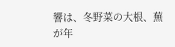響は、冬野菜の大根、蕪が年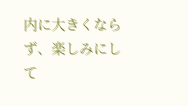内に大きくならず、楽しみにして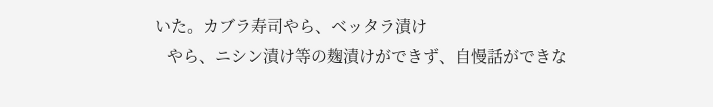いた。カブラ寿司やら、ベッタラ漬け
   やら、ニシン漬け等の麹漬けができず、自慢話ができな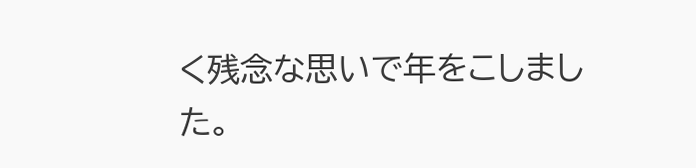く残念な思いで年をこしました。